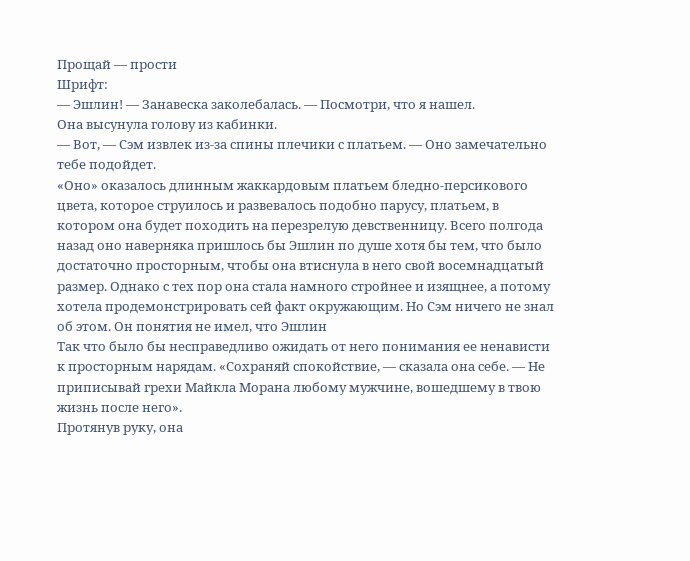Прощай — прости
Шрифт:
— Эшлин! — Занавеска заколебалась. — Посмотри, что я нашел.
Она высунула голову из кабинки.
— Вот, — Сэм извлек из-за спины плечики с платьем. — Оно замечательно тебе подойдет.
«Оно» оказалось длинным жаккардовым платьем бледно-персикового цвета, которое струилось и развевалось подобно парусу, платьем, в котором она будет походить на перезрелую девственницу. Всего полгода назад оно наверняка пришлось бы Эшлин по душе хотя бы тем, что было достаточно просторным, чтобы она втиснула в него свой восемнадцатый размер. Однако с тех пор она стала намного стройнее и изящнее, а потому хотела продемонстрировать сей факт окружающим. Но Сэм ничего не знал об этом. Он понятия не имел, что Эшлин
Так что было бы несправедливо ожидать от него понимания ее ненависти к просторным нарядам. «Сохраняй спокойствие, — сказала она себе. — Не приписывай грехи Майкла Морана любому мужчине, вошедшему в твою жизнь после него».
Протянув руку, она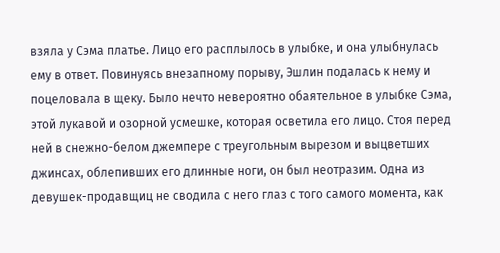взяла у Сэма платье. Лицо его расплылось в улыбке, и она улыбнулась ему в ответ. Повинуясь внезапному порыву, Эшлин подалась к нему и поцеловала в щеку. Было нечто невероятно обаятельное в улыбке Сэма, этой лукавой и озорной усмешке, которая осветила его лицо. Стоя перед ней в снежно-белом джемпере с треугольным вырезом и выцветших джинсах, облепивших его длинные ноги, он был неотразим. Одна из девушек-продавщиц не сводила с него глаз с того самого момента, как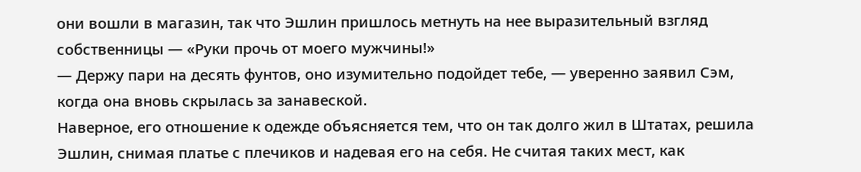они вошли в магазин, так что Эшлин пришлось метнуть на нее выразительный взгляд собственницы — «Руки прочь от моего мужчины!»
— Держу пари на десять фунтов, оно изумительно подойдет тебе, — уверенно заявил Сэм, когда она вновь скрылась за занавеской.
Наверное, его отношение к одежде объясняется тем, что он так долго жил в Штатах, решила Эшлин, снимая платье с плечиков и надевая его на себя. Не считая таких мест, как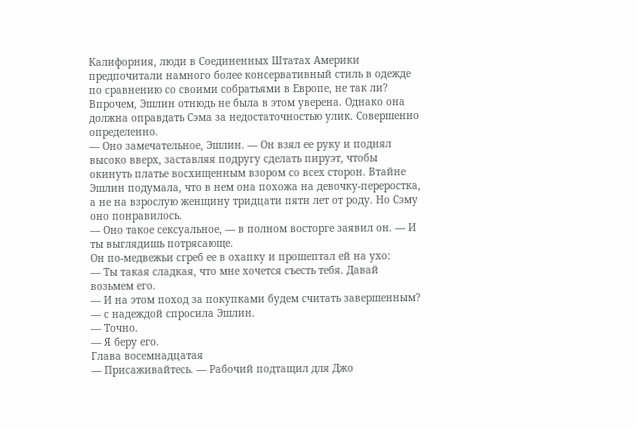Калифорния, люди в Соединенных Штатах Америки предпочитали намного более консервативный стиль в одежде по сравнению со своими собратьями в Европе, не так ли? Впрочем, Эшлин отнюдь не была в этом уверена. Однако она должна оправдать Сэма за недостаточностью улик. Совершенно определенно.
— Оно замечательное, Эшлин. — Он взял ее руку и поднял высоко вверх, заставляя подругу сделать пируэт, чтобы окинуть платье восхищенным взором со всех сторон. Втайне Эшлин подумала, что в нем она похожа на девочку-переростка, а не на взрослую женщину тридцати пяти лет от роду. Но Сэму оно понравилось.
— Оно такое сексуальное, — в полном восторге заявил он. — И ты выглядишь потрясающе.
Он по-медвежьи сгреб ее в охапку и прошептал ей на ухо:
— Ты такая сладкая, что мне хочется съесть тебя. Давай возьмем его.
— И на этом поход за покупками будем считать завершенным? — с надеждой спросила Эшлин.
— Точно.
— Я беру его.
Глава восемнадцатая
— Присаживайтесь. — Рабочий подтащил для Джо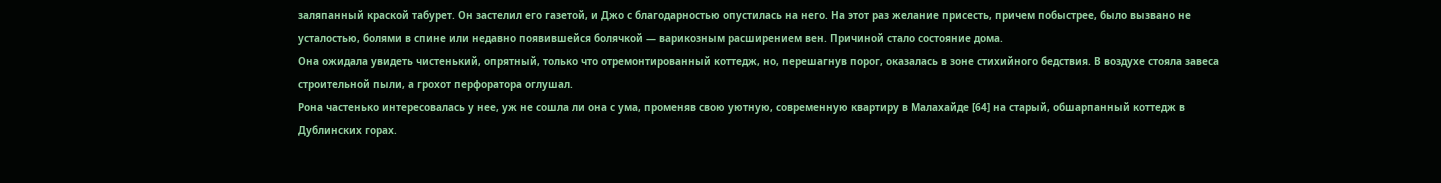заляпанный краской табурет. Он застелил его газетой, и Джо с благодарностью опустилась на него. На этот раз желание присесть, причем побыстрее, было вызвано не усталостью, болями в спине или недавно появившейся болячкой — варикозным расширением вен. Причиной стало состояние дома.
Она ожидала увидеть чистенький, опрятный, только что отремонтированный коттедж, но, перешагнув порог, оказалась в зоне стихийного бедствия. В воздухе стояла завеса строительной пыли, а грохот перфоратора оглушал.
Рона частенько интересовалась у нее, уж не сошла ли она с ума, променяв свою уютную, современную квартиру в Малахайде [64] на старый, обшарпанный коттедж в Дублинских горах.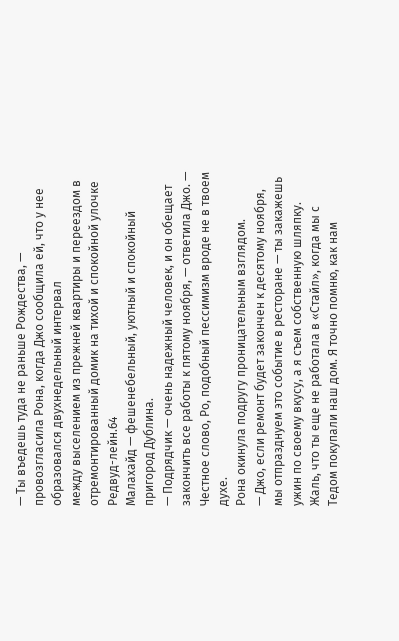— Ты въедешь туда не раньше Рождества, — провозгласила Рона, когда Джо сообщила ей, что у нее образовался двухнедельный интервал
между выселением из прежней квартиры и переездом в отремонтированный домик на тихой и спокойной улочке Редвуд-лейн.64
Малахайд — фешенебельный, уютный и спокойный пригород Дублина.
— Подрядчик — очень надежный человек, и он обещает закончить все работы к пятому ноября, — ответила Джо. — Честное слово, Ро, подобный пессимизм вроде не в твоем духе.
Рона окинула подругу проницательным взглядом.
— Джо, если ремонт будет закончен к десятому ноября, мы отпразднуем это событие в ресторане — ты закажешь ужин по своему вкусу, а я съем собственную шляпку. Жаль, что ты еще не работала в «Стайл», когда мы с Тедом покупали наш дом. Я точно помню, как нам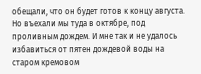обещали, что он будет готов к концу августа. Но въехали мы туда в октябре, под проливным дождем. И мне так и не удалось избавиться от пятен дождевой воды на старом кремовом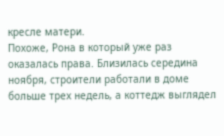кресле матери.
Похоже, Рона в который уже раз оказалась права. Близилась середина ноября, строители работали в доме больше трех недель, а коттедж выглядел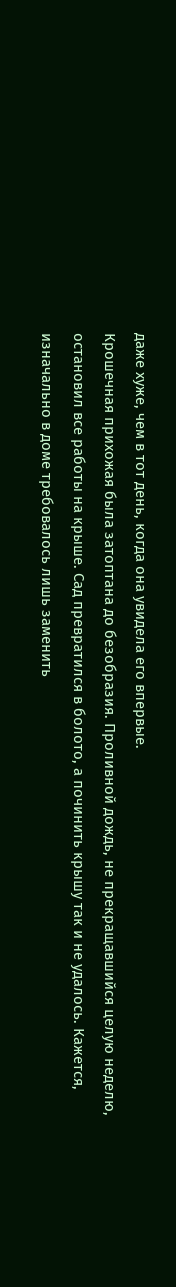даже хуже, чем в тот день, когда она увидела его впервые.
Крошечная прихожая была затоптана до безобразия. Проливной дождь, не прекращавшийся целую неделю, остановил все работы на крыше. Сад превратился в болото, а починить крышу так и не удалось. Кажется, изначально в доме требовалось лишь заменить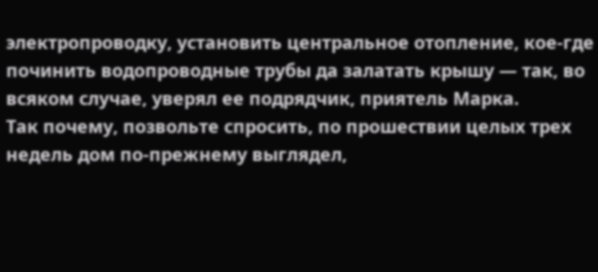электропроводку, установить центральное отопление, кое-где починить водопроводные трубы да залатать крышу — так, во всяком случае, уверял ее подрядчик, приятель Марка.
Так почему, позвольте спросить, по прошествии целых трех недель дом по-прежнему выглядел,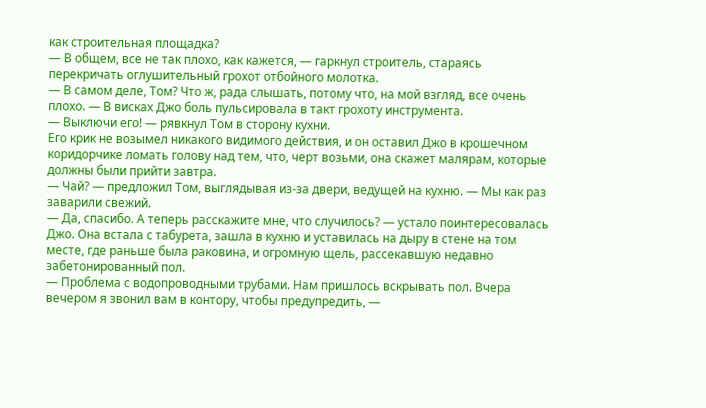как строительная площадка?
— В общем, все не так плохо, как кажется, — гаркнул строитель, стараясь перекричать оглушительный грохот отбойного молотка.
— В самом деле, Том? Что ж, рада слышать, потому что, на мой взгляд, все очень плохо. — В висках Джо боль пульсировала в такт грохоту инструмента.
— Выключи его! — рявкнул Том в сторону кухни.
Его крик не возымел никакого видимого действия, и он оставил Джо в крошечном коридорчике ломать голову над тем, что, черт возьми, она скажет малярам, которые должны были прийти завтра.
— Чай? — предложил Том, выглядывая из-за двери, ведущей на кухню. — Мы как раз заварили свежий.
— Да, спасибо. А теперь расскажите мне, что случилось? — устало поинтересовалась Джо. Она встала с табурета, зашла в кухню и уставилась на дыру в стене на том месте, где раньше была раковина, и огромную щель, рассекавшую недавно забетонированный пол.
— Проблема с водопроводными трубами. Нам пришлось вскрывать пол. Вчера вечером я звонил вам в контору, чтобы предупредить, —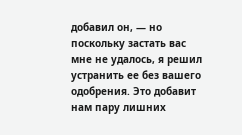добавил он, — но поскольку застать вас мне не удалось, я решил устранить ее без вашего одобрения. Это добавит нам пару лишних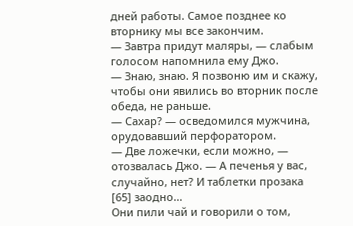дней работы. Самое позднее ко вторнику мы все закончим.
— Завтра придут маляры, — слабым голосом напомнила ему Джо.
— Знаю, знаю. Я позвоню им и скажу, чтобы они явились во вторник после обеда, не раньше.
— Сахар? — осведомился мужчина, орудовавший перфоратором.
— Две ложечки, если можно, — отозвалась Джо. — А печенья у вас, случайно, нет? И таблетки прозака [65] заодно…
Они пили чай и говорили о том,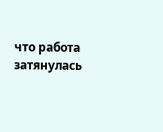что работа затянулась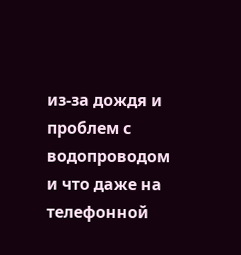из-за дождя и проблем с водопроводом и что даже на телефонной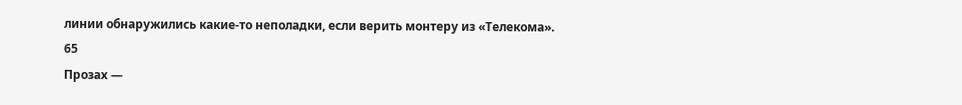линии обнаружились какие-то неполадки, если верить монтеру из «Телекома».
65
Прозах —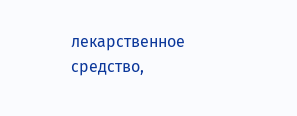лекарственное средство,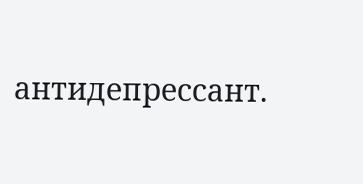антидепрессант.